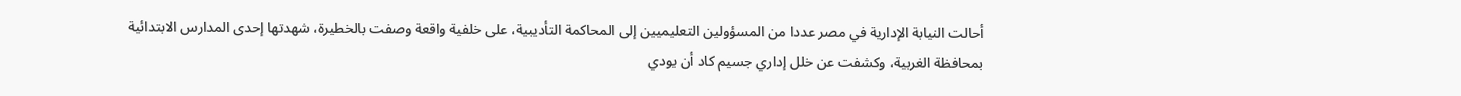أحالت النيابة الإدارية في مصر عددا من المسؤولين التعليميين إلى المحاكمة التأديبية، على خلفية واقعة وصفت بالخطيرة، شهدتها إحدى المدارس الابتدائية بمحافظة الغربية، وكشفت عن خلل إداري جسيم كاد أن يودي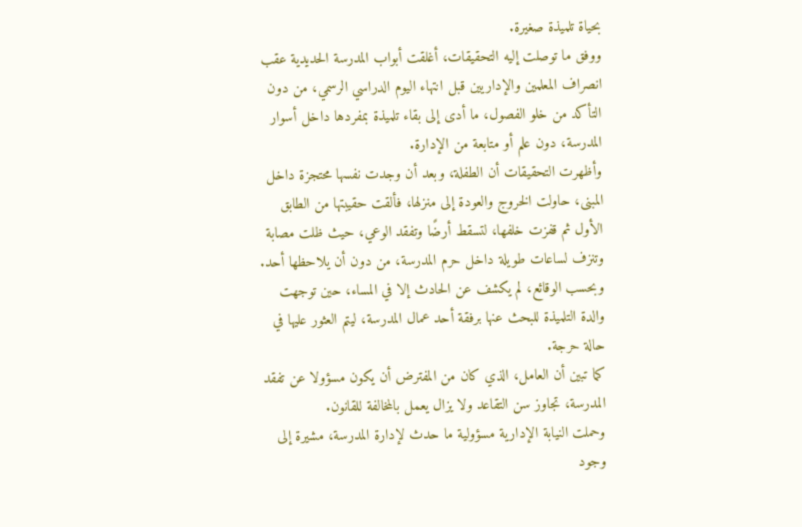بحياة تلميذة صغيرة.
ووفق ما توصلت إليه التحقيقات، أغلقت أبواب المدرسة الحديدية عقب انصراف المعلمين والإداريين قبل انتهاء اليوم الدراسي الرسمي، من دون التأكد من خلو الفصول، ما أدى إلى بقاء تلميذة بمفردها داخل أسوار المدرسة، دون علم أو متابعة من الإدارة.
وأظهرت التحقيقات أن الطفلة، وبعد أن وجدت نفسها محتجزة داخل المبنى، حاولت الخروج والعودة إلى منزلها، فألقت حقيبتها من الطابق الأول ثم قفزت خلفها، لتسقط أرضًا وتفقد الوعي، حيث ظلت مصابة وتنزف لساعات طويلة داخل حرم المدرسة، من دون أن يلاحظها أحد.
وبحسب الوقائع، لم يكشف عن الحادث إلا في المساء، حين توجهت والدة التلميذة للبحث عنها برفقة أحد عمال المدرسة، ليتم العثور عليها في حالة حرجة.
كما تبين أن العامل، الذي كان من المفترض أن يكون مسؤولا عن تفقد المدرسة، تجاوز سن التقاعد ولا يزال يعمل بالمخالفة للقانون.
وحملت النيابة الإدارية مسؤولية ما حدث لإدارة المدرسة، مشيرة إلى وجود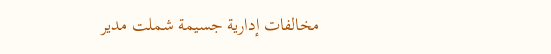مخالفات إدارية جسيمة شملت مدير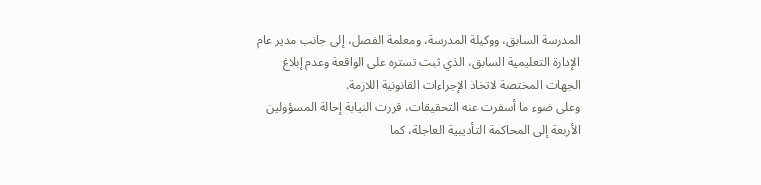المدرسة السابق، ووكيلة المدرسة، ومعلمة الفصل، إلى جانب مدير عام الإدارة التعليمية السابق، الذي ثبت تستره على الواقعة وعدم إبلاغ الجهات المختصة لاتخاذ الإجراءات القانونية اللازمة.
وعلى ضوء ما أسفرت عنه التحقيقات، قررت النيابة إحالة المسؤولين الأربعة إلى المحاكمة التأديبية العاجلة، كما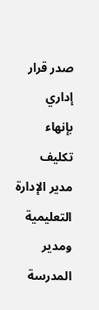صدر قرار إداري بإنهاء تكليف مدير الإدارة التعليمية ومدير المدرسة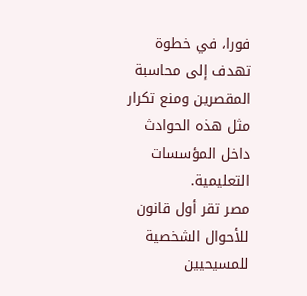فورا، في خطوة تهدف إلى محاسبة المقصرين ومنع تكرار مثل هذه الحوادث داخل المؤسسات التعليمية.
مصر تقر أول قانون للأحوال الشخصية للمسيحيين